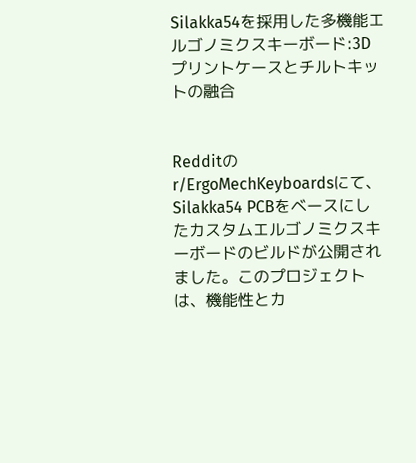Silakka54を採用した多機能エルゴノミクスキーボード:3Dプリントケースとチルトキットの融合


Redditのr/ErgoMechKeyboardsにて、Silakka54 PCBをベースにしたカスタムエルゴノミクスキーボードのビルドが公開されました。このプロジェクトは、機能性とカ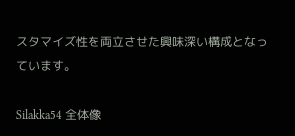スタマイズ性を両立させた興味深い構成となっています。

Silakka54 全体像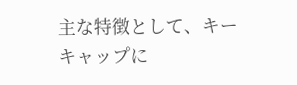主な特徴として、キーキャップに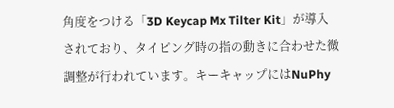角度をつける「3D Keycap Mx Tilter Kit」が導入されており、タイピング時の指の動きに合わせた微調整が行われています。キーキャップにはNuPhy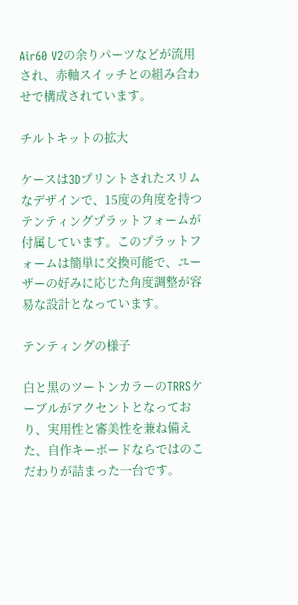Air60 V2の余りパーツなどが流用され、赤軸スイッチとの組み合わせで構成されています。

チルトキットの拡大

ケースは3Dプリントされたスリムなデザインで、15度の角度を持つテンティングプラットフォームが付属しています。このプラットフォームは簡単に交換可能で、ユーザーの好みに応じた角度調整が容易な設計となっています。

テンティングの様子

白と黒のツートンカラーのTRRSケーブルがアクセントとなっており、実用性と審美性を兼ね備えた、自作キーボードならではのこだわりが詰まった一台です。